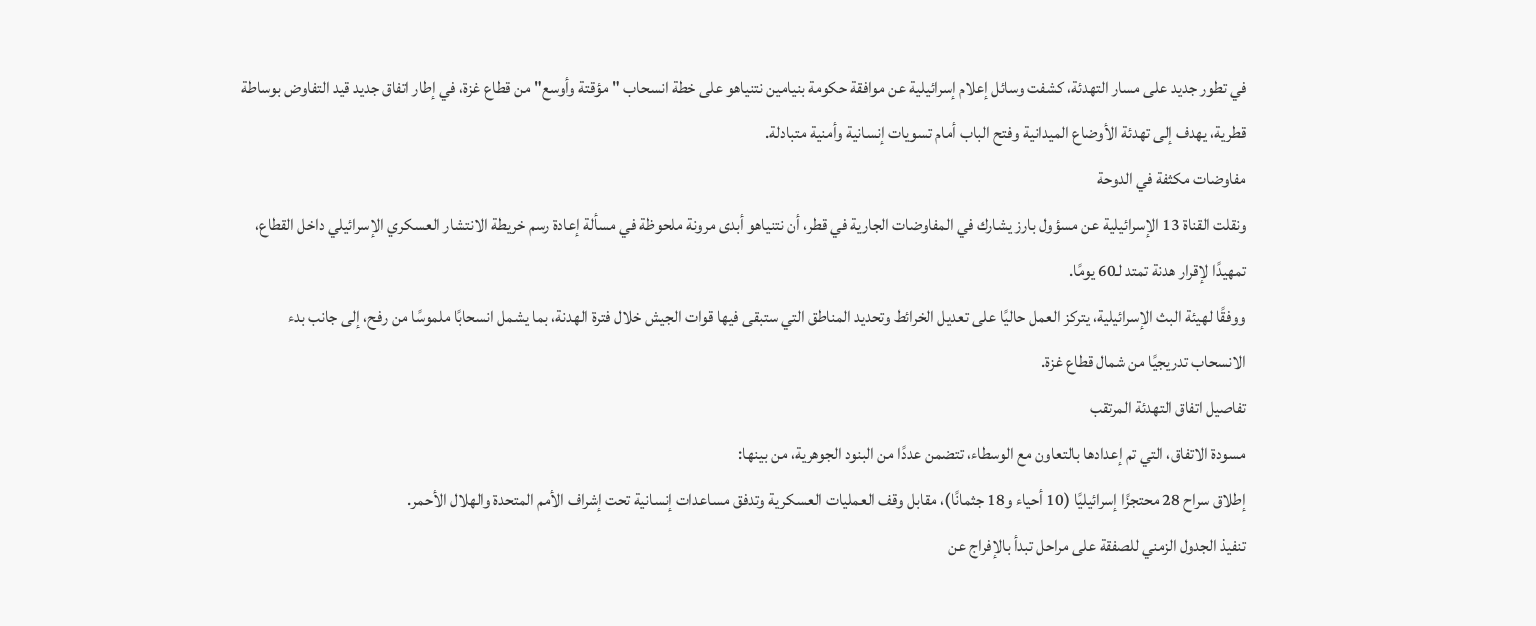في تطور جديد على مسار التهدئة، كشفت وسائل إعلام إسرائيلية عن موافقة حكومة بنيامين نتنياهو على خطة انسحاب "مؤقتة وأوسع" من قطاع غزة، في إطار اتفاق جديد قيد التفاوض بوساطة قطرية، يهدف إلى تهدئة الأوضاع الميدانية وفتح الباب أمام تسويات إنسانية وأمنية متبادلة.
مفاوضات مكثفة في الدوحة
ونقلت القناة 13 الإسرائيلية عن مسؤول بارز يشارك في المفاوضات الجارية في قطر، أن نتنياهو أبدى مرونة ملحوظة في مسألة إعادة رسم خريطة الانتشار العسكري الإسرائيلي داخل القطاع، تمهيدًا لإقرار هدنة تمتد لـ60 يومًا.
ووفقًا لهيئة البث الإسرائيلية، يتركز العمل حاليًا على تعديل الخرائط وتحديد المناطق التي ستبقى فيها قوات الجيش خلال فترة الهدنة، بما يشمل انسحابًا ملموسًا من رفح، إلى جانب بدء الانسحاب تدريجيًا من شمال قطاع غزة.
تفاصيل اتفاق التهدئة المرتقب
مسودة الاتفاق، التي تم إعدادها بالتعاون مع الوسطاء، تتضمن عددًا من البنود الجوهرية، من بينها:
إطلاق سراح 28 محتجزًا إسرائيليًا (10 أحياء و18 جثمانًا)، مقابل وقف العمليات العسكرية وتدفق مساعدات إنسانية تحت إشراف الأمم المتحدة والهلال الأحمر.
تنفيذ الجدول الزمني للصفقة على مراحل تبدأ بالإفراج عن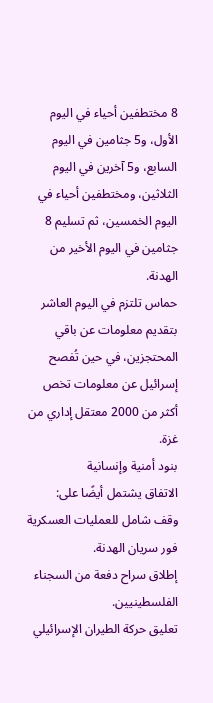8 مختطفين أحياء في اليوم الأول، و5 جثامين في اليوم السابع، و5 آخرين في اليوم الثلاثين، ومختطفين أحياء في اليوم الخمسين، ثم تسليم 8 جثامين في اليوم الأخير من الهدنة.
حماس تلتزم في اليوم العاشر بتقديم معلومات عن باقي المحتجزين، في حين تُفصح إسرائيل عن معلومات تخص أكثر من 2000 معتقل إداري من غزة.
بنود أمنية وإنسانية
الاتفاق يشتمل أيضًا على:
وقف شامل للعمليات العسكرية فور سريان الهدنة.
إطلاق سراح دفعة من السجناء الفلسطينيين.
تعليق حركة الطيران الإسرائيلي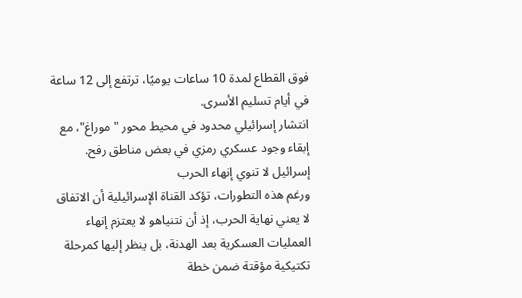فوق القطاع لمدة 10 ساعات يوميًا، ترتفع إلى 12 ساعة في أيام تسليم الأسرى.
انتشار إسرائيلي محدود في محيط محور "موراغ"، مع إبقاء وجود عسكري رمزي في بعض مناطق رفح.
إسرائيل لا تنوي إنهاء الحرب
ورغم هذه التطورات، تؤكد القناة الإسرائيلية أن الاتفاق لا يعني نهاية الحرب، إذ أن نتنياهو لا يعتزم إنهاء العمليات العسكرية بعد الهدنة، بل ينظر إليها كمرحلة تكتيكية مؤقتة ضمن خطة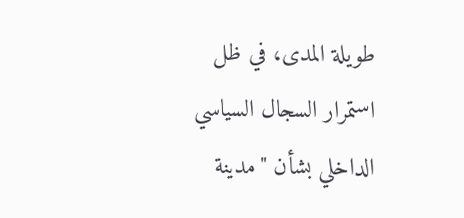طويلة المدى، في ظل استمرار السجال السياسي الداخلي بشأن "مدينة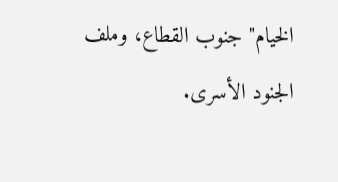الخيام" جنوب القطاع، وملف الجنود الأسرى.